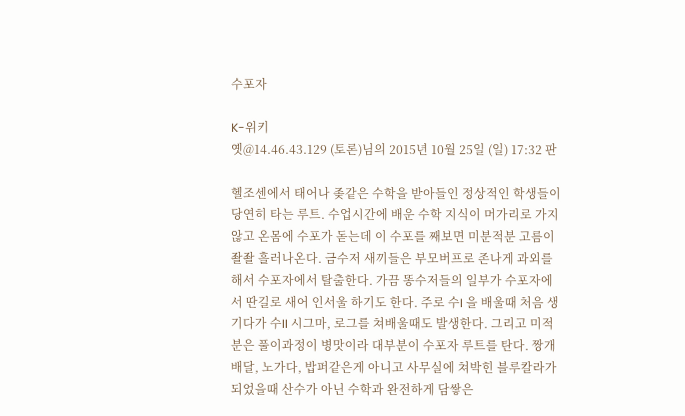수포자

K-위키
옛@14.46.43.129 (토론)님의 2015년 10월 25일 (일) 17:32 판

헬조센에서 태어나 좆같은 수학을 받아들인 정상적인 학생들이 당연히 타는 루트. 수업시간에 배운 수학 지식이 머가리로 가지 않고 온몸에 수포가 돋는데 이 수포를 째보면 미분적분 고름이 좔좔 흘러나온다. 금수저 새끼들은 부모버프로 존나게 과외를 해서 수포자에서 탈출한다. 가끔 똥수저들의 일부가 수포자에서 딴길로 새어 인서울 하기도 한다. 주로 수I 을 배울때 처음 생기다가 수II 시그마, 로그를 쳐배울때도 발생한다. 그리고 미적분은 풀이과정이 병맛이라 대부분이 수포자 루트를 탄다. 짱개배달, 노가다, 밥퍼같은게 아니고 사무실에 쳐박힌 블루칼라가 되었을때 산수가 아닌 수학과 완전하게 담쌓은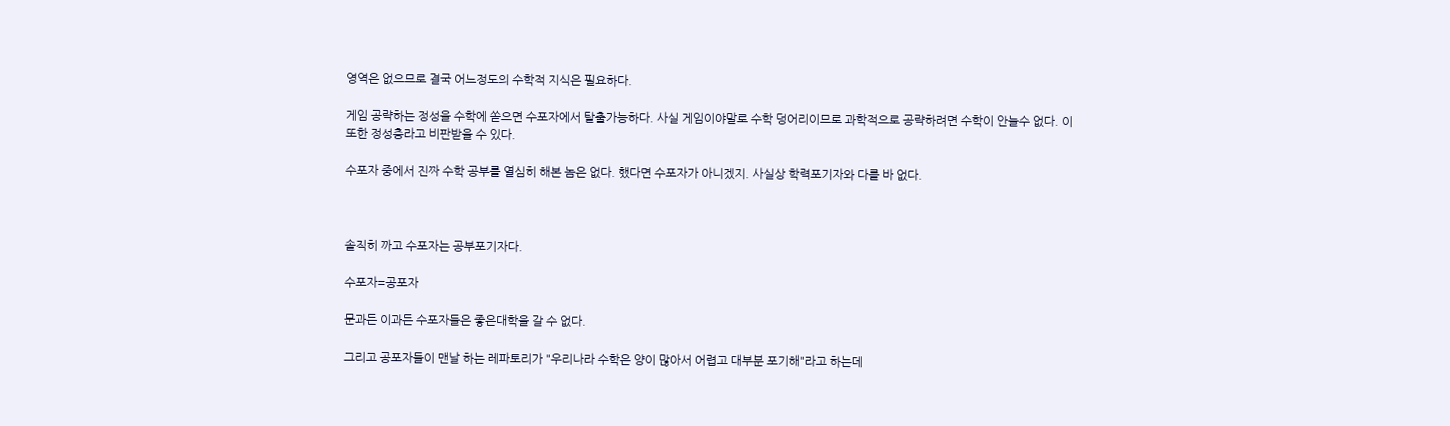영역은 없으므로 결국 어느정도의 수학적 지식은 필요하다.

게임 공략하는 정성을 수학에 쏟으면 수포자에서 탈출가능하다. 사실 게임이야말로 수학 덩어리이므로 과학적으로 공략하려면 수학이 안늘수 없다. 이또한 정성충라고 비판받을 수 있다.

수포자 중에서 진짜 수학 공부를 열심히 해본 놈은 없다. 했다면 수포자가 아니겠지. 사실상 학력포기자와 다를 바 없다.



솔직히 까고 수포자는 공부포기자다.

수포자=공포자

문과든 이과든 수포자들은 좋은대학을 갈 수 없다.

그리고 공포자들이 맨날 하는 레파토리가 "우리나라 수학은 양이 많아서 어렵고 대부분 포기해"라고 하는데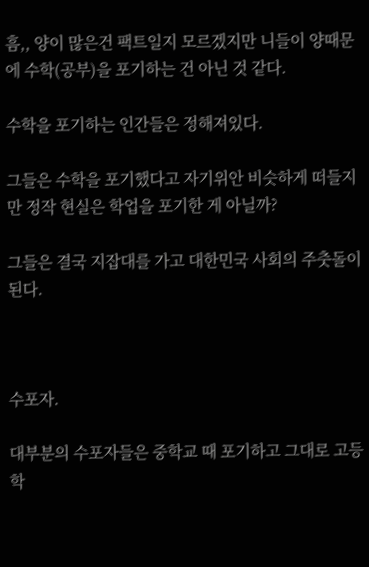흠,, 양이 많은건 팩트일지 모르겠지만 니들이 양때문에 수학(공부)을 포기하는 건 아닌 것 같다.

수학을 포기하는 인간들은 정해져있다.

그들은 수학을 포기했다고 자기위안 비슷하게 떠들지만 정작 현실은 학업을 포기한 게 아닐까?

그들은 결국 지잡대를 가고 대한민국 사회의 주춧돌이 된다.



수포자.

대부분의 수포자들은 중학교 때 포기하고 그대로 고등학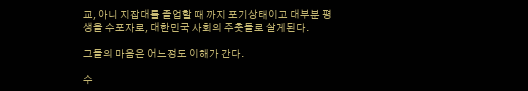교, 아니 지잡대를 졸업할 때 까지 포기상태이고 대부분 평생을 수포자로, 대한민국 사회의 주춧돌로 살게된다.

그들의 마음은 어느정도 이해가 간다.

수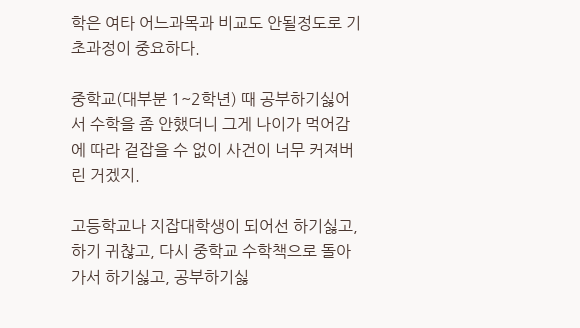학은 여타 어느과목과 비교도 안될정도로 기초과정이 중요하다.

중학교(대부분 1~2학년) 때 공부하기싫어서 수학을 좀 안했더니 그게 나이가 먹어감에 따라 겉잡을 수 없이 사건이 너무 커져버린 거겠지.

고등학교나 지잡대학생이 되어선 하기싫고, 하기 귀찮고, 다시 중학교 수학책으로 돌아가서 하기싫고, 공부하기싫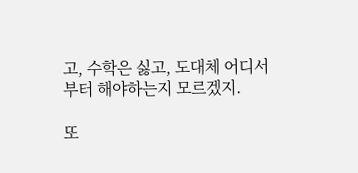고, 수학은 싫고, 도대체 어디서부터 해야하는지 모르겠지.

또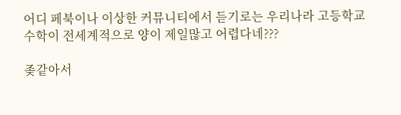어디 페북이나 이상한 커뮤니티에서 듣기로는 우리나라 고등학교 수학이 전세계적으로 양이 제일많고 어렵다네???

좆같아서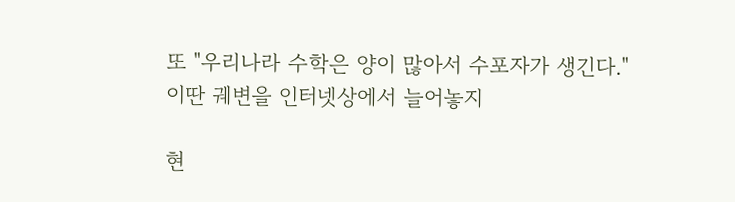또 "우리나라 수학은 양이 많아서 수포자가 생긴다."이딴 궤변을 인터넷상에서 늘어놓지

현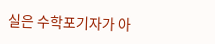실은 수학포기자가 아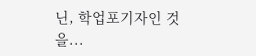닌, 학업포기자인 것을...